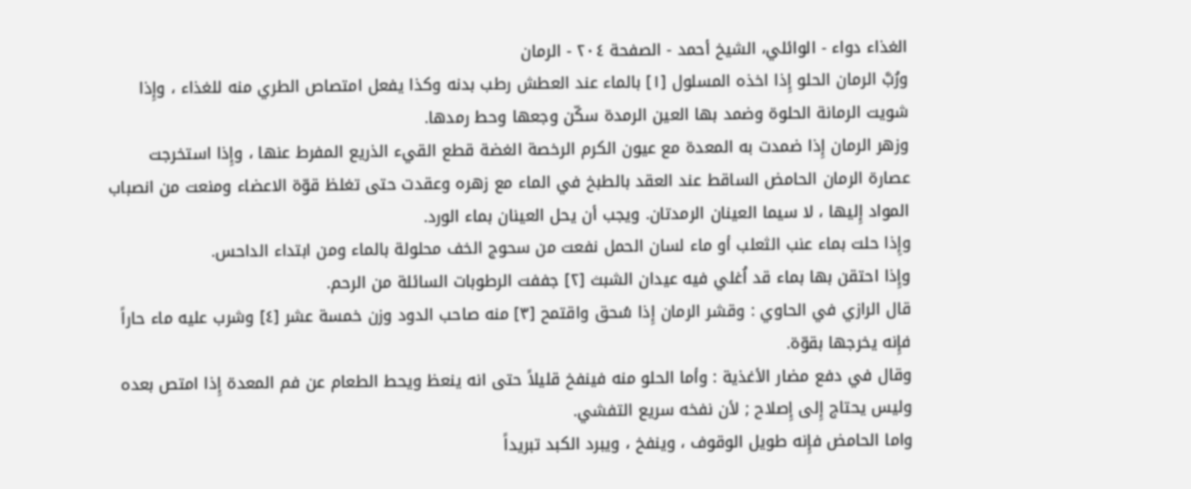الغذاء دواء - الوائلي، الشيخ أحمد - الصفحة ٢٠٤ - الرمان
ورُبَّ الرمان الحلو إِذا اخذه المسلول [١] بالماء عند العطش رطب بدنه وكذا يفعل امتصاص الطري منه للغذاء ، وإِذا شويت الرمانة الحلوة وضمد بها العين الرمدة سكّن وجعها وحط رمدها.
وزهر الرمان إِذا ضمدت به المعدة مع عيون الكرم الرخصة الغضة قطع القيء الذريع المفرط عنها ، وإِذا استخرجت عصارة الرمان الحامض الساقط عند العقد بالطبخ في الماء مع زهره وعقدت حتى تغلظ قوّة الاعضاء ومنعت من انصباب المواد إِليها ، لا سيما العينان الرمدتان. ويجب أن يحل العينان بماء الورد.
وإِذا حلت بماء عنب الثعلب أو ماء لسان الحمل نفعت من سحوج الخف محلولة بالماء ومن ابتداء الداحس.
وإِذا احتقن بها بماء قد اُغلي فيه عيدان الشبث [٢] جففت الرطوبات السائلة من الرحم.
قال الرازي في الحاوي : وقشر الرمان إِذا سُحق واقتمح [٣] منه صاحب الدود وزن خمسة عشر [٤] وشرب عليه ماء حاراً فإِنه يخرجها بقوّة.
وقال في دفع مضار الأغذية : وأما الحلو منه فينفخ قليلاً حتى انه ينعظ ويحط الطعام عن فم المعدة إِذا امتص بعده وليس يحتاج إِلى إِصلاح ; لأن نفخه سريع التفشي.
واما الحامض فإِنه طويل الوقوف ، وينفخ ، ويبرد الكبد تبريداً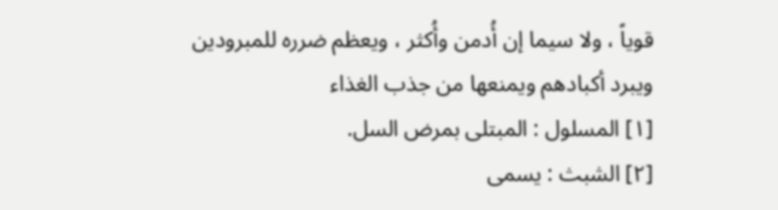قوياً ، ولا سيما إن أُدمن وأُكثر ، ويعظم ضرره للمبرودين ويبرد أكبادهم ويمنعها من جذب الغذاء
[١] المسلول : المبتلى بمرض السل.
[٢] الشبث : يسمى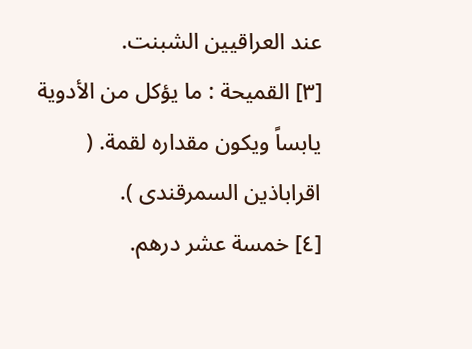عند العراقيين الشبنت.
[٣] القميحة : ما يؤكل من الأدوية يابساً ويكون مقداره لقمة. ( اقراباذين السمرقندى ).
[٤] خمسة عشر درهم.